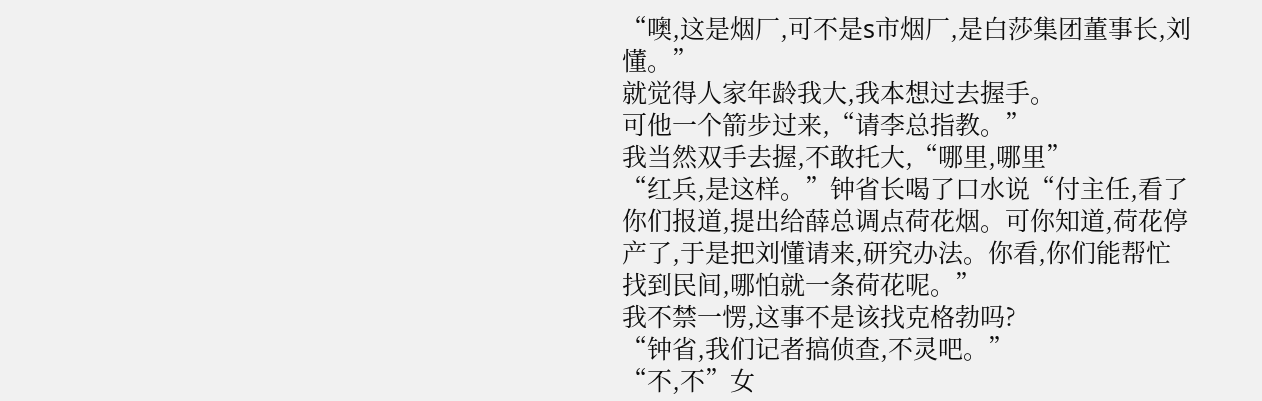“噢,这是烟厂,可不是s市烟厂,是白莎集团董事长,刘懂。”
就觉得人家年龄我大,我本想过去握手。
可他一个箭步过来,“请李总指教。”
我当然双手去握,不敢托大,“哪里,哪里”
“红兵,是这样。”钟省长喝了口水说“付主任,看了你们报道,提出给薛总调点荷花烟。可你知道,荷花停产了,于是把刘懂请来,研究办法。你看,你们能帮忙找到民间,哪怕就一条荷花呢。”
我不禁一愣,这事不是该找克格勃吗?
“钟省,我们记者搞侦查,不灵吧。”
“不,不”女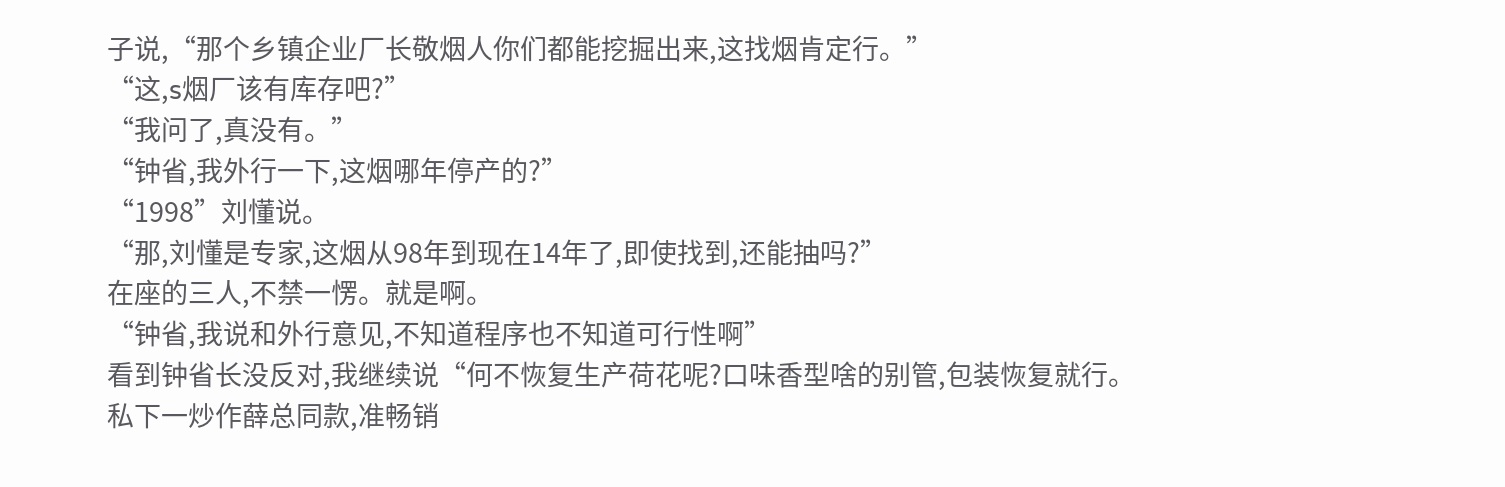子说,“那个乡镇企业厂长敬烟人你们都能挖掘出来,这找烟肯定行。”
“这,s烟厂该有库存吧?”
“我问了,真没有。”
“钟省,我外行一下,这烟哪年停产的?”
“1998”刘懂说。
“那,刘懂是专家,这烟从98年到现在14年了,即使找到,还能抽吗?”
在座的三人,不禁一愣。就是啊。
“钟省,我说和外行意见,不知道程序也不知道可行性啊”
看到钟省长没反对,我继续说“何不恢复生产荷花呢?口味香型啥的别管,包装恢复就行。私下一炒作薛总同款,准畅销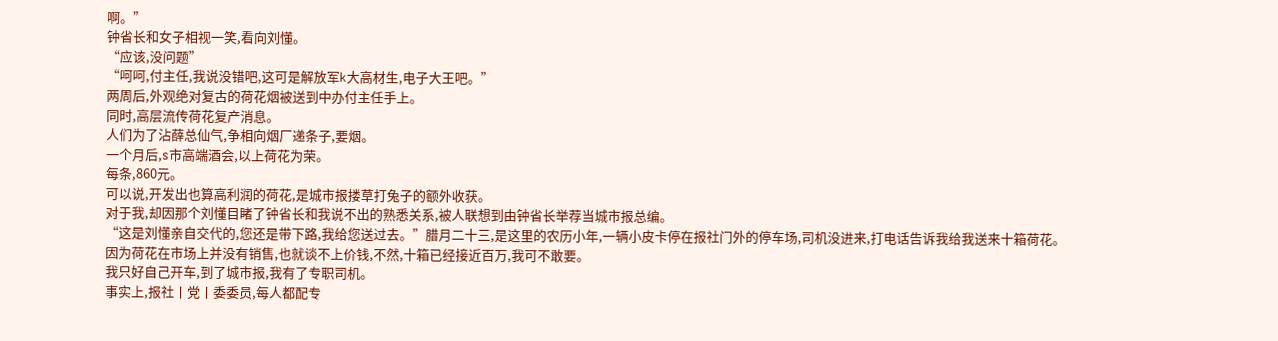啊。”
钟省长和女子相视一笑,看向刘懂。
“应该,没问题”
“呵呵,付主任,我说没错吧,这可是解放军k大高材生,电子大王吧。”
两周后,外观绝对复古的荷花烟被送到中办付主任手上。
同时,高层流传荷花复产消息。
人们为了沾薛总仙气,争相向烟厂递条子,要烟。
一个月后,s市高端酒会,以上荷花为荣。
每条,860元。
可以说,开发出也算高利润的荷花,是城市报搂草打兔子的额外收获。
对于我,却因那个刘懂目睹了钟省长和我说不出的熟悉关系,被人联想到由钟省长举荐当城市报总编。
“这是刘懂亲自交代的,您还是带下路,我给您送过去。”腊月二十三,是这里的农历小年,一辆小皮卡停在报社门外的停车场,司机没进来,打电话告诉我给我送来十箱荷花。
因为荷花在市场上并没有销售,也就谈不上价钱,不然,十箱已经接近百万,我可不敢要。
我只好自己开车,到了城市报,我有了专职司机。
事实上,报社丨党丨委委员,每人都配专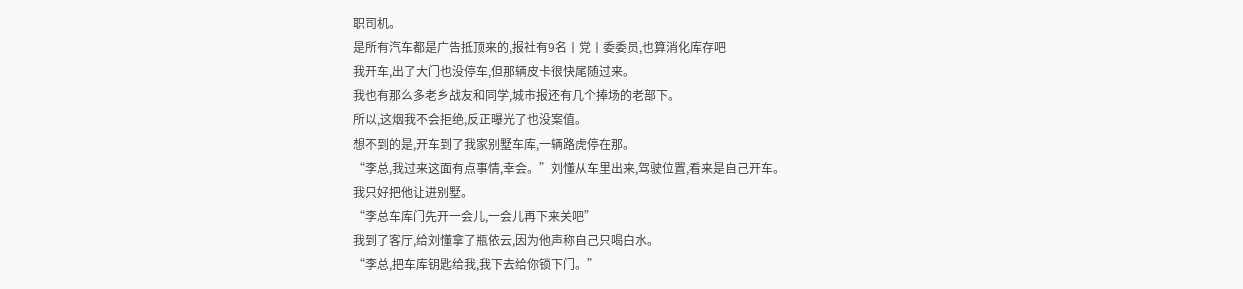职司机。
是所有汽车都是广告抵顶来的,报社有9名丨党丨委委员,也算消化库存吧
我开车,出了大门也没停车,但那辆皮卡很快尾随过来。
我也有那么多老乡战友和同学,城市报还有几个捧场的老部下。
所以,这烟我不会拒绝,反正曝光了也没案值。
想不到的是,开车到了我家别墅车库,一辆路虎停在那。
“李总,我过来这面有点事情,幸会。”刘懂从车里出来,驾驶位置,看来是自己开车。
我只好把他让进别墅。
“李总车库门先开一会儿,一会儿再下来关吧”
我到了客厅,给刘懂拿了瓶依云,因为他声称自己只喝白水。
“李总,把车库钥匙给我,我下去给你锁下门。”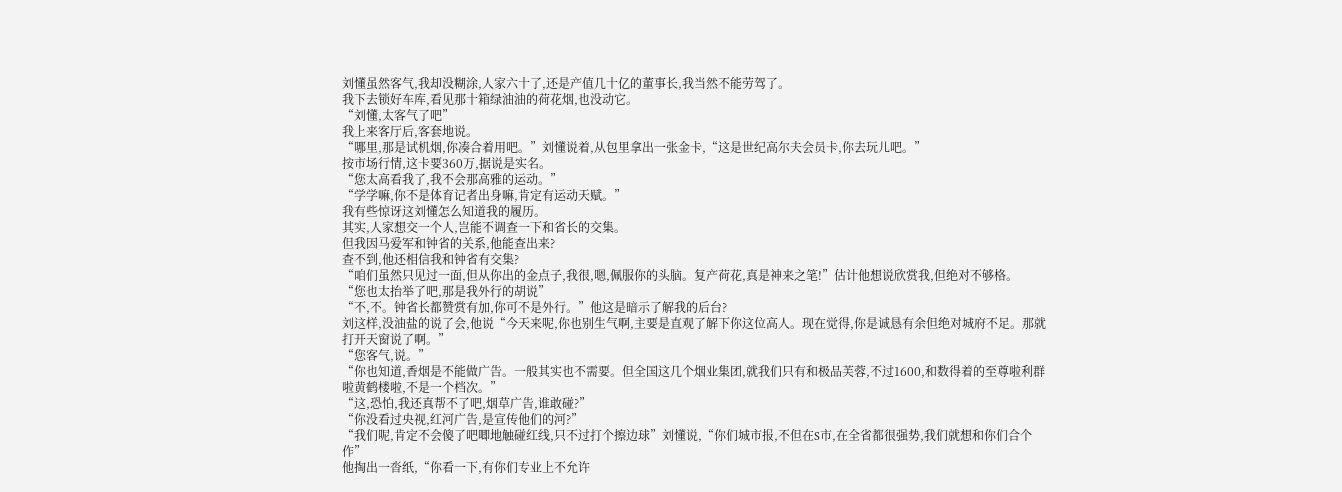刘懂虽然客气,我却没糊涂,人家六十了,还是产值几十亿的董事长,我当然不能劳驾了。
我下去锁好车库,看见那十箱绿油油的荷花烟,也没动它。
“刘懂,太客气了吧”
我上来客厅后,客套地说。
“哪里,那是试机烟,你凑合着用吧。”刘懂说着,从包里拿出一张金卡,“这是世纪高尔夫会员卡,你去玩儿吧。”
按市场行情,这卡要360万,据说是实名。
“您太高看我了,我不会那高雅的运动。”
“学学嘛,你不是体育记者出身嘛,肯定有运动天赋。”
我有些惊讶这刘懂怎么知道我的履历。
其实,人家想交一个人,岂能不调查一下和省长的交集。
但我因马爱军和钟省的关系,他能查出来?
查不到,他还相信我和钟省有交集?
“咱们虽然只见过一面,但从你出的金点子,我很,嗯,佩服你的头脑。复产荷花,真是神来之笔!”估计他想说欣赏我,但绝对不够格。
“您也太抬举了吧,那是我外行的胡说”
“不,不。钟省长都赞赏有加,你可不是外行。”他这是暗示了解我的后台?
刘这样,没油盐的说了会,他说“今天来呢,你也别生气啊,主要是直观了解下你这位高人。现在觉得,你是诚恳有余但绝对城府不足。那就打开天窗说了啊。”
“您客气,说。”
“你也知道,香烟是不能做广告。一般其实也不需要。但全国这几个烟业集团,就我们只有和极品芙蓉,不过1600,和数得着的至尊啦利群啦黄鹤楼啦,不是一个档次。”
“这,恐怕,我还真帮不了吧,烟草广告,谁敢碰?”
“你没看过央视,红河广告,是宣传他们的河?”
“我们呢,肯定不会傻了吧唧地触碰红线,只不过打个擦边球”刘懂说,“你们城市报,不但在S市,在全省都很强势,我们就想和你们合个作”
他掏出一沓纸,“你看一下,有你们专业上不允许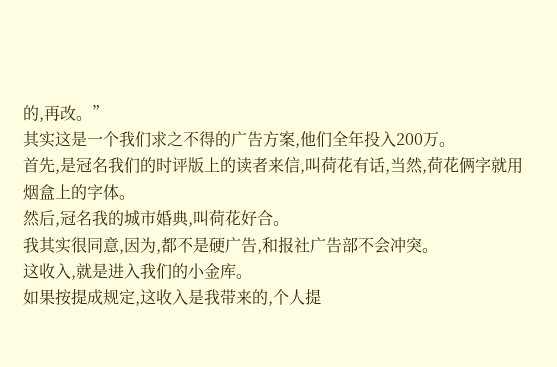的,再改。”
其实这是一个我们求之不得的广告方案,他们全年投入200万。
首先,是冠名我们的时评版上的读者来信,叫荷花有话,当然,荷花俩字就用烟盒上的字体。
然后,冠名我的城市婚典,叫荷花好合。
我其实很同意,因为,都不是硬广告,和报社广告部不会冲突。
这收入,就是进入我们的小金库。
如果按提成规定,这收入是我带来的,个人提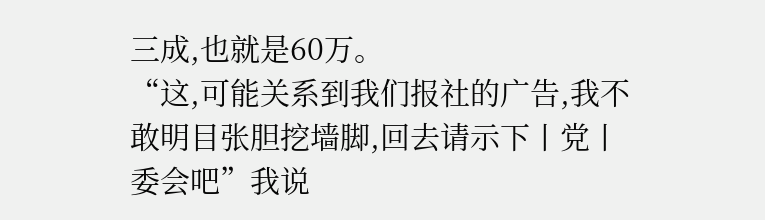三成,也就是60万。
“这,可能关系到我们报社的广告,我不敢明目张胆挖墙脚,回去请示下丨党丨委会吧”我说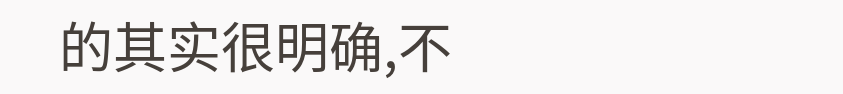的其实很明确,不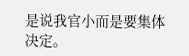是说我官小而是要集体决定。